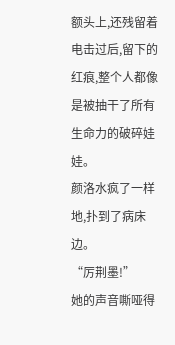额头上,还残留着电击过后,留下的红痕,整个人都像是被抽干了所有生命力的破碎娃娃。
颜洛水疯了一样地,扑到了病床边。
“厉荆墨!”
她的声音嘶哑得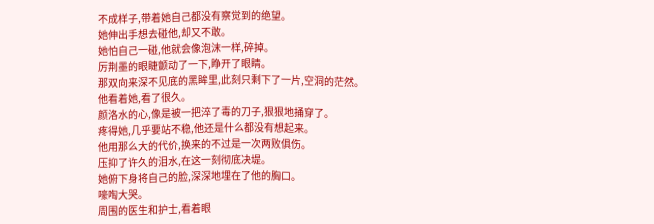不成样子,带着她自己都没有察觉到的绝望。
她伸出手想去碰他,却又不敢。
她怕自己一碰,他就会像泡沫一样,碎掉。
厉荆墨的眼睫颤动了一下,睁开了眼睛。
那双向来深不见底的黑眸里,此刻只剩下了一片,空洞的茫然。
他看着她,看了很久。
颜洛水的心,像是被一把淬了毒的刀子,狠狠地捅穿了。
疼得她,几乎要站不稳,他还是什么都没有想起来。
他用那么大的代价,换来的不过是一次两败俱伤。
压抑了许久的泪水,在这一刻彻底决堤。
她俯下身将自己的脸,深深地埋在了他的胸口。
嚎啕大哭。
周围的医生和护士,看着眼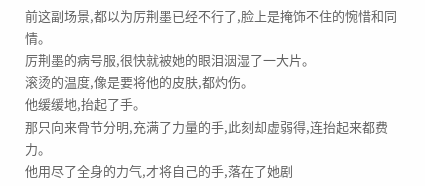前这副场景,都以为厉荆墨已经不行了,脸上是掩饰不住的惋惜和同情。
厉荆墨的病号服,很快就被她的眼泪洇湿了一大片。
滚烫的温度,像是要将他的皮肤,都灼伤。
他缓缓地,抬起了手。
那只向来骨节分明,充满了力量的手,此刻却虚弱得,连抬起来都费力。
他用尽了全身的力气,才将自己的手,落在了她剧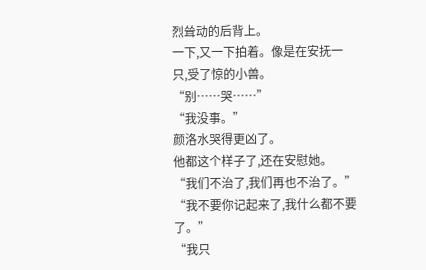烈耸动的后背上。
一下,又一下拍着。像是在安抚一只,受了惊的小兽。
“别……哭……”
“我没事。”
颜洛水哭得更凶了。
他都这个样子了,还在安慰她。
“我们不治了,我们再也不治了。”
“我不要你记起来了,我什么都不要了。”
“我只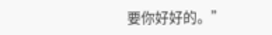要你好好的。”